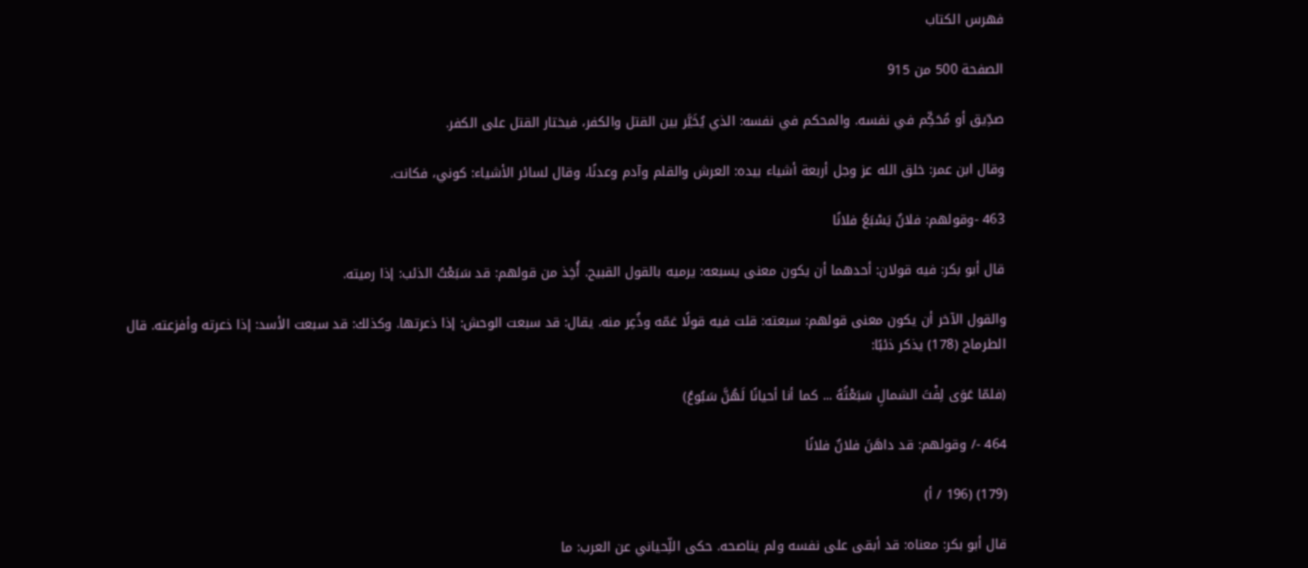فهرس الكتاب

الصفحة 500 من 915

صدِّيق أو مُحَكِّم في نفسه. والمحكم في نفسه: الذي يُخَيَّر بين القتل والكفر، فيختار القتل على الكفر.

وقال ابن عمر: خلق الله عز وجل أربعة أشياء بيده: العرش والقلم وآدم وعدنًا، وقال لسائر الأشياء: كوني، فكانت.

463 -وقولهم: فلانٌ يَسْبَعُ فلانًا

قال أبو بكر: فيه قولان: أحدهما أن يكون معنى يسبعه: يرميه بالقول القبيح. أُخِذ من قولهم: قد سَبَعْتُ الذئب: إذا رميته.

والقول الآخر أن يكون معنى قولهم: سبعته: قلت فيه قولًا غمّه وذُعِر منه. يقال: قد سبعت الوحش: إذا ذعرتها. وكذلك: قد سبعت الأسد: إذا ذعرته وأفزعته. قال الطرماح (178) يذكر ذئبًا:

(فلمّا عَوَى لِفْتَ الشمالِ سَبَعْتُهُ ... كما أنا أحيانًا لَهُنَّ سَبُوعُ)

464 -/ وقولهم: قد داهَنَ فلانٌ فلانًا

(179) (196 / أ)

قال أبو بكر: معناه: قد أبقى على نفسه ولم يناصحه. حكى اللِّحياني عن العرب: ما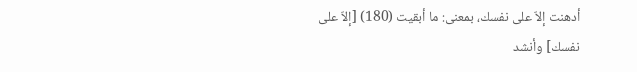أدهنت إلاّ على نفسك، بمعنى: ما أبقيت (180) [إلاّ على نفسك] وأنشد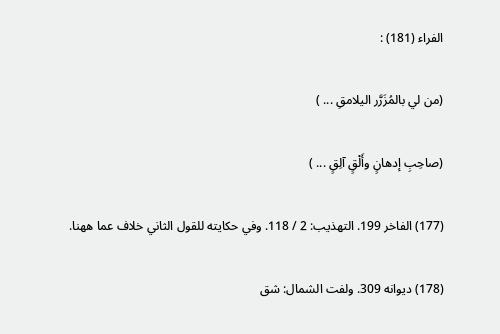الفراء (181) :

(من لي بالمُزَرَّر اليلامقِ ... )

(صاحِبِ إدهانٍ وأَلْقٍ آلِقٍ ... )

(177) الفاخر 199. التهذيب: 2 / 118. وفي حكايته للقول الثاني خلاف عما ههنا.

(178) ديوانه 309. ولفت الشمال: شق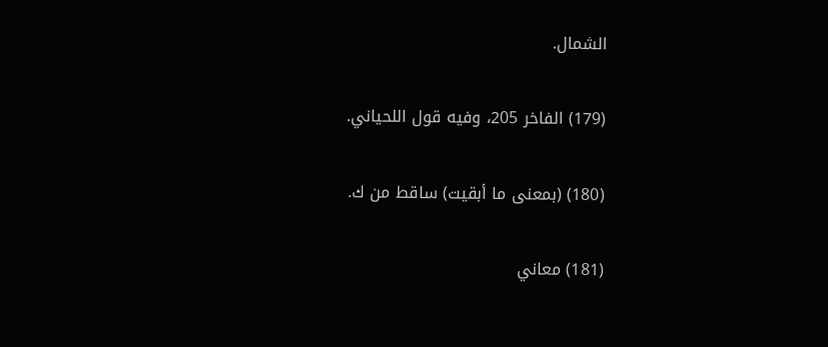الشمال.

(179) الفاخر 205، وفيه قول اللحياني.

(180) (بمعنى ما أبقيت) ساقط من ك.

(181) معاني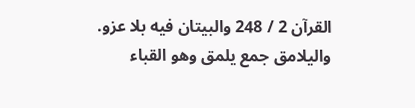القرآن 2 / 248 والبيتان فيه بلا عزو. واليلامق جمع يلمق وهو القباء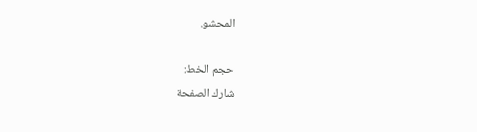المحشو.

حجم الخط:
شارك الصفحة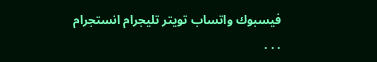فيسبوك واتساب تويتر تليجرام انستجرام
. . .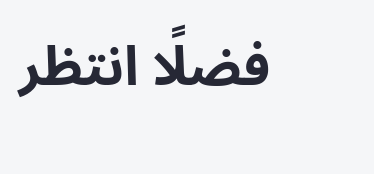فضلًا انتظر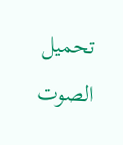تحميل الصوت